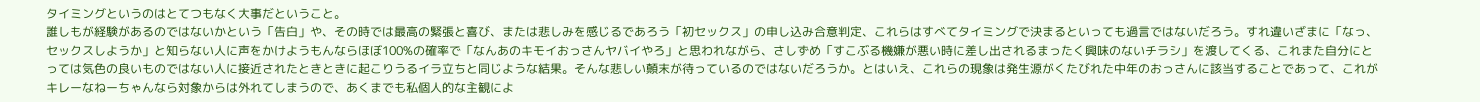タイミングというのはとてつもなく大事だということ。
誰しもが経験があるのではないかという「告白」や、その時では最高の緊張と喜び、または悲しみを感じるであろう「初セックス」の申し込み合意判定、これらはすべてタイミングで決まるといっても過言ではないだろう。すれ違いざまに「なっ、セックスしようか」と知らない人に声をかけようもんならほぼ100%の確率で「なんあのキモイおっさんヤバイやろ」と思われながら、さしずめ「すこぶる機嫌が悪い時に差し出されるまったく興味のないチラシ」を渡してくる、これまた自分にとっては気色の良いものではない人に接近されたときときに起こりうるイラ立ちと同じような結果。そんな悲しい顛末が待っているのではないだろうか。とはいえ、これらの現象は発生源がくたびれた中年のおっさんに該当することであって、これがキレーなねーちゃんなら対象からは外れてしまうので、あくまでも私個人的な主観によ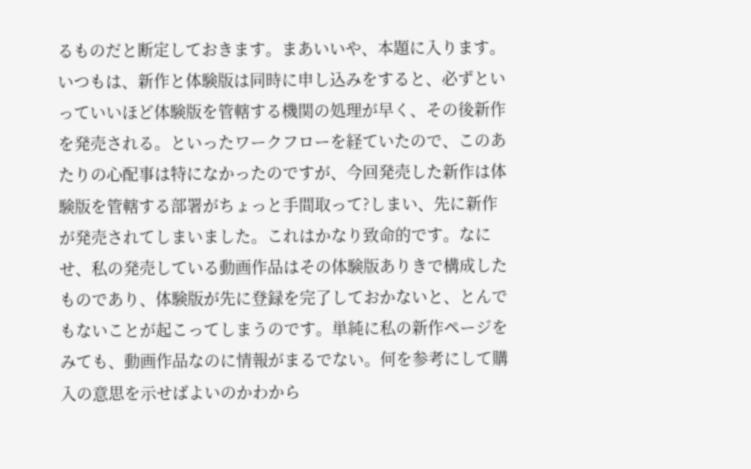るものだと断定しておきます。まあいいや、本題に入ります。
いつもは、新作と体験版は同時に申し込みをすると、必ずといっていいほど体験版を管轄する機関の処理が早く、その後新作を発売される。といったワークフローを経ていたので、このあたりの心配事は特になかったのですが、今回発売した新作は体験版を管轄する部署がちょっと手間取って?しまい、先に新作が発売されてしまいました。これはかなり致命的です。なにせ、私の発売している動画作品はその体験版ありきで構成したものであり、体験版が先に登録を完了しておかないと、とんでもないことが起こってしまうのです。単純に私の新作ページをみても、動画作品なのに情報がまるでない。何を参考にして購入の意思を示せばよいのかわから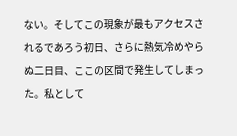ない。そしてこの現象が最もアクセスされるであろう初日、さらに熱気冷めやらぬ二日目、ここの区間で発生してしまった。私として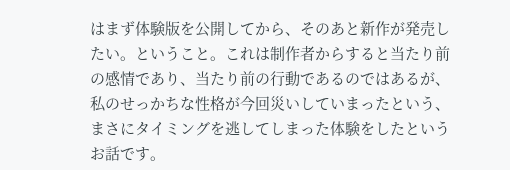はまず体験版を公開してから、そのあと新作が発売したい。ということ。これは制作者からすると当たり前の感情であり、当たり前の行動であるのではあるが、私のせっかちな性格が今回災いしていまったという、まさにタイミングを逃してしまった体験をしたというお話です。